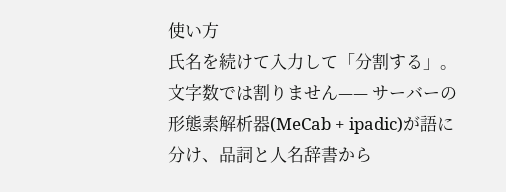使い方
氏名を続けて入力して「分割する」。文字数では割りません—— サーバーの形態素解析器(MeCab + ipadic)が語に分け、品詞と人名辞書から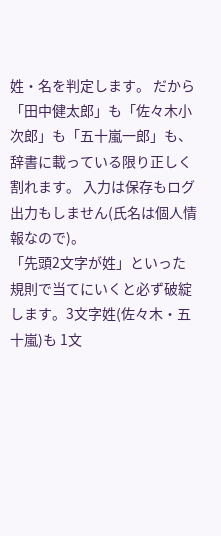姓・名を判定します。 だから「田中健太郎」も「佐々木小次郎」も「五十嵐一郎」も、辞書に載っている限り正しく割れます。 入力は保存もログ出力もしません(氏名は個人情報なので)。
「先頭2文字が姓」といった規則で当てにいくと必ず破綻します。3文字姓(佐々木・五十嵐)も 1文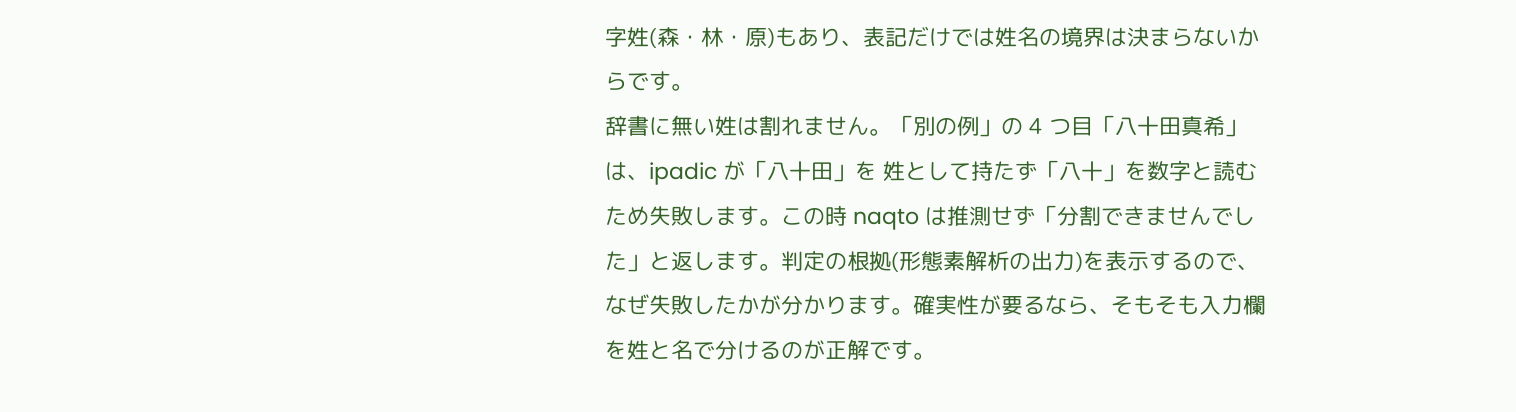字姓(森・林・原)もあり、表記だけでは姓名の境界は決まらないからです。
辞書に無い姓は割れません。「別の例」の 4 つ目「八十田真希」は、ipadic が「八十田」を 姓として持たず「八十」を数字と読むため失敗します。この時 naqto は推測せず「分割できませんでした」と返します。判定の根拠(形態素解析の出力)を表示するので、 なぜ失敗したかが分かります。確実性が要るなら、そもそも入力欄を姓と名で分けるのが正解です。